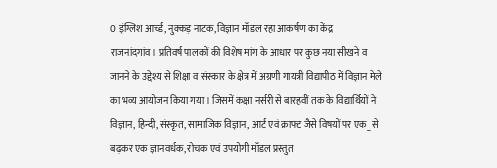0 इंग्लिश आर्च्ड, नुक्कड़ नाटक, विज्ञान मॉडल रहा आकर्षण का केंद्र
राजनांदगांव। प्रतिवर्ष पालकों की विशेष मांग के आधार पर कुछ नया सीखने व जानने के उद्देश्य से शिक्षा व संस्कार के क्षेत्र में अग्रणी गायत्री विद्यापीठ में विज्ञान मेले का भव्य आयोजन किया गया। जिसमें कक्षा नर्सरी से बारहवीं तक के विद्यार्थियों ने विज्ञान, हिन्दी, संस्कृत, सामाजिक विज्ञान, आर्ट एवं क्राफ्ट जैसे विषयों पर एक_ से बढ़कर एक ज्ञानवर्धक, रोचक एवं उपयोगी मॉडल प्रस्तुत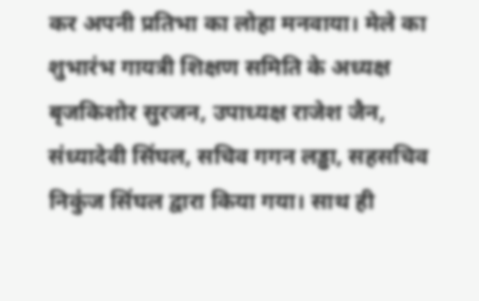कर अपनी प्रतिभा का लोहा मनवाया। मेले का शुभारंभ गायत्री शिक्षण समिति के अध्यक्ष बृजकिशोर सुरजन, उपाध्यक्ष राजेश जैन, संध्यादेवी सिंघल, सचिव गगन लड्ढा, सहसचिव निकुंज सिंघल द्वारा किया गया। साथ ही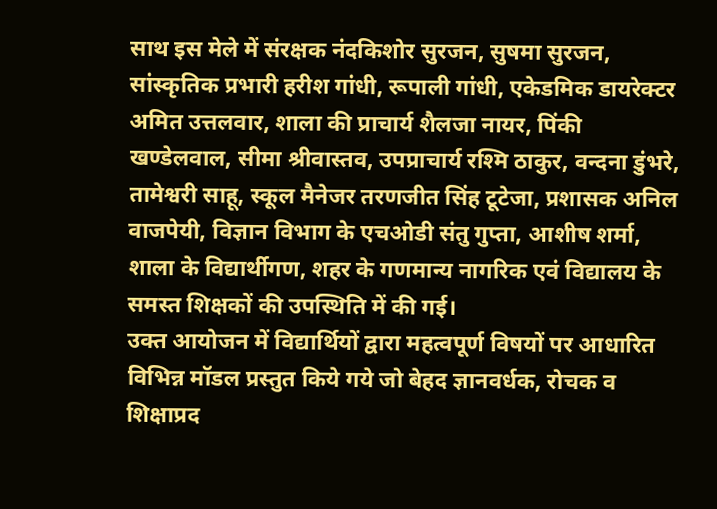साथ इस मेले में संरक्षक नंदकिशोर सुरजन, सुषमा सुरजन, सांस्कृतिक प्रभारी हरीश गांधी, रूपाली गांधी, एकेडमिक डायरेक्टर अमित उत्तलवार, शाला की प्राचार्य शैलजा नायर, पिंकी खण्डेलवाल, सीमा श्रीवास्तव, उपप्राचार्य रश्मि ठाकुर, वन्दना डुंभरे, तामेश्वरी साहू, स्कूल मैनेजर तरणजीत सिंह टूटेजा, प्रशासक अनिल वाजपेयी, विज्ञान विभाग के एचओडी संतु गुप्ता, आशीष शर्मा, शाला के विद्यार्थीगण, शहर के गणमान्य नागरिक एवं विद्यालय के समस्त शिक्षकों की उपस्थिति में की गई।
उक्त आयोजन में विद्यार्थियों द्वारा महत्वपूर्ण विषयों पर आधारित विभिन्न मॉडल प्रस्तुत किये गये जो बेहद ज्ञानवर्धक, रोचक व शिक्षाप्रद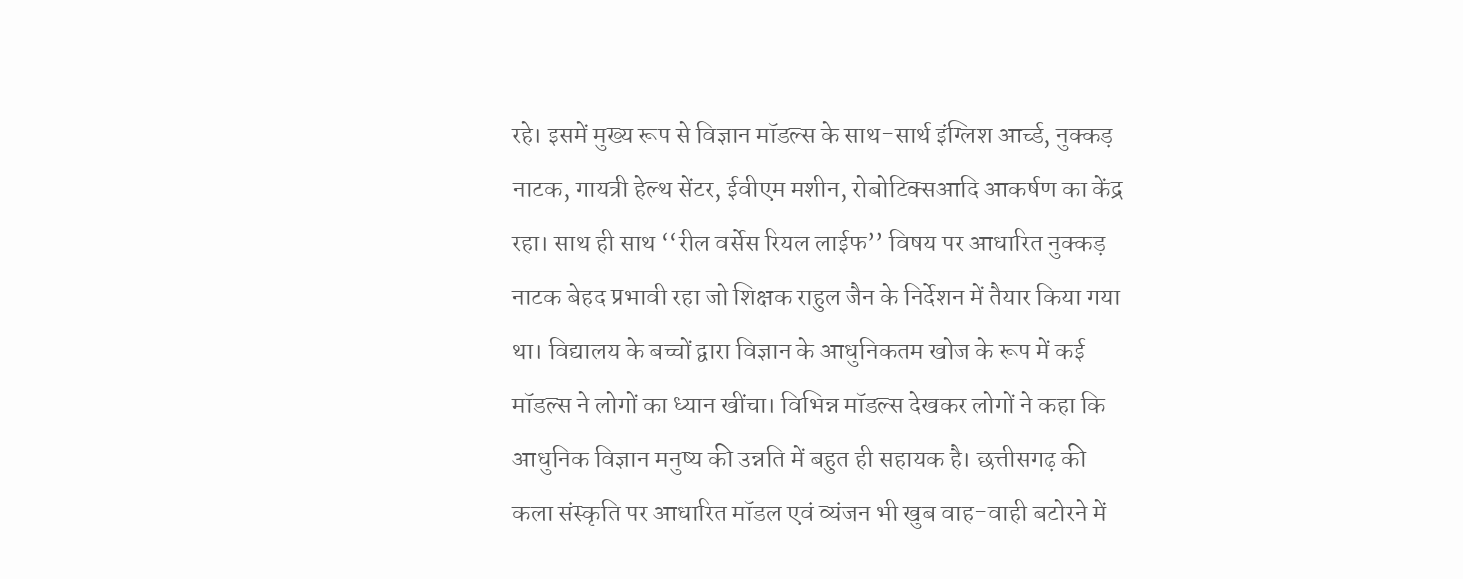रहे। इसमें मुख्य रूप से विज्ञान मॉडल्स के साथ-सार्थ इंग्लिश आर्च्ड, नुक्कड़ नाटक, गायत्री हेल्थ सेंटर, ईवीएम मशीन, रोबोटिक्सआदि आकर्षण का केंद्र रहा। साथ ही साथ ‘‘रील वर्सेस रियल लाईफ’’ विषय पर आधारित नुक्कड़ नाटक बेहद प्रभावी रहा जो शिक्षक राहुल जैन के निर्देशन में तैयार किया गया था। विद्यालय के बच्चों द्वारा विज्ञान के आधुनिकतम खोज के रूप में कई मॉडल्स ने लोगों का ध्यान खींचा। विभिन्न मॉडल्स देखकर लोगों ने कहा कि आधुनिक विज्ञान मनुष्य की उन्नति में बहुत ही सहायक है। छत्तीसगढ़ की कला संस्कृति पर आधारित मॉडल एवं व्यंजन भी खुब वाह-वाही बटोरने में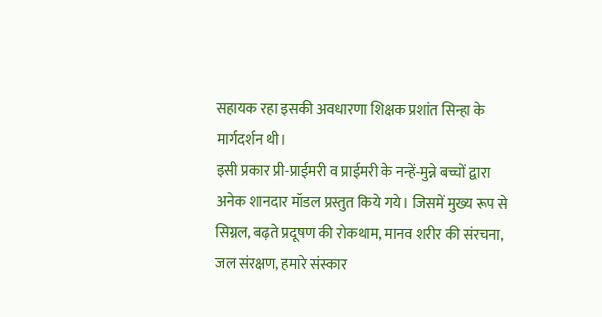सहायक रहा इसकी अवधारणा शिक्षक प्रशांत सिन्हा के मार्गदर्शन थी।
इसी प्रकार प्री-प्राईमरी व प्राईमरी के नन्हें-मुन्ने बच्चों द्वारा अनेक शानदार मॉडल प्रस्तुत किये गये। जिसमें मुख्य रूप से सिग्नल, बढ़ते प्रदूषण की रोकथाम, मानव शरीर की संरचना, जल संरक्षण, हमारे संस्कार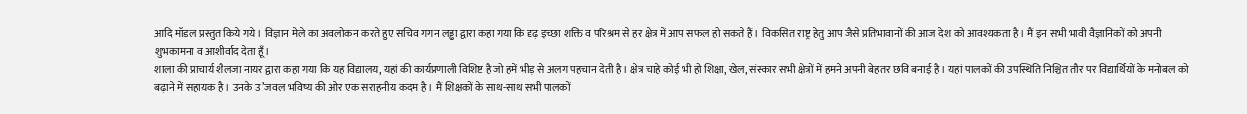आदि मॉडल प्रस्तुत किये गये। विज्ञान मेले का अवलोकन करते हुए सचिव गगन लड्ढा द्वारा कहा गया कि दृढ़ इच्छा शक्ति व परिश्रम से हर क्षेत्र में आप सफल हो सकते हैं। विकसित राष्ट्र हेतु आप जैसे प्रतिभावानों की आज देश को आवश्यकता है। मैं इन सभी भावी वैज्ञानिकों को अपनी शुभकामना व आशीर्वाद देता हूँ।
शाला की प्राचार्य शैलजा नायर द्वारा कहा गया कि यह विद्यालय, यहां की कार्यप्रणाली विशिष्ट है जो हमें भीड़ से अलग पहचान देती है। क्षेत्र चाहे कोई भी हो शिक्षा, खेल, संस्कार सभी क्षेत्रों में हमने अपनी बेहतर छवि बनाई है। यहां पालकों की उपस्थिति निश्चित तौर पर विद्यार्थियों के मनोबल को बढ़ाने में सहायक है। उनके उ’जवल भविष्य की ओर एक सराहनीय कदम है। मैं शिक्षकों के साथ-साथ सभी पालकों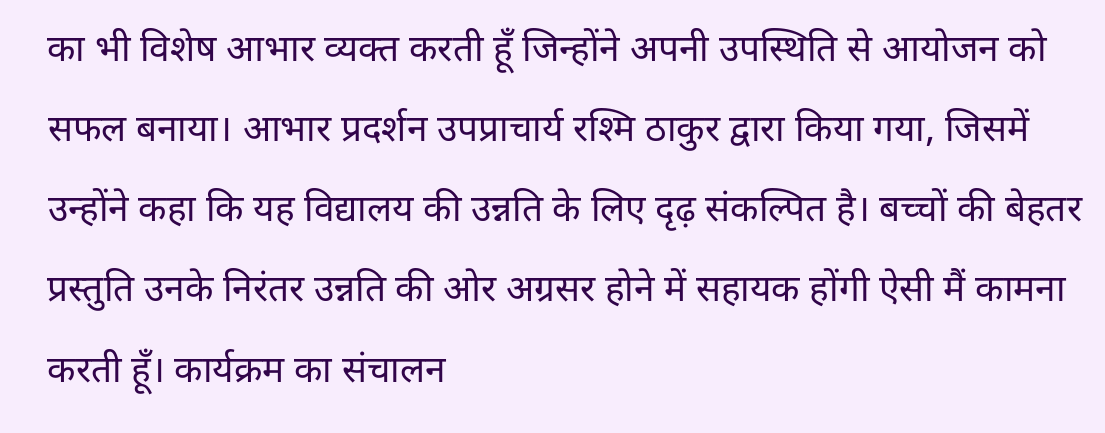का भी विशेष आभार व्यक्त करती हूँ जिन्होंने अपनी उपस्थिति से आयोजन को सफल बनाया। आभार प्रदर्शन उपप्राचार्य रश्मि ठाकुर द्वारा किया गया, जिसमें उन्होंने कहा कि यह विद्यालय की उन्नति के लिए दृढ़ संकल्पित है। बच्चों की बेहतर प्रस्तुति उनके निरंतर उन्नति की ओर अग्रसर होने में सहायक होंगी ऐसी मैं कामना करती हूँ। कार्यक्रम का संचालन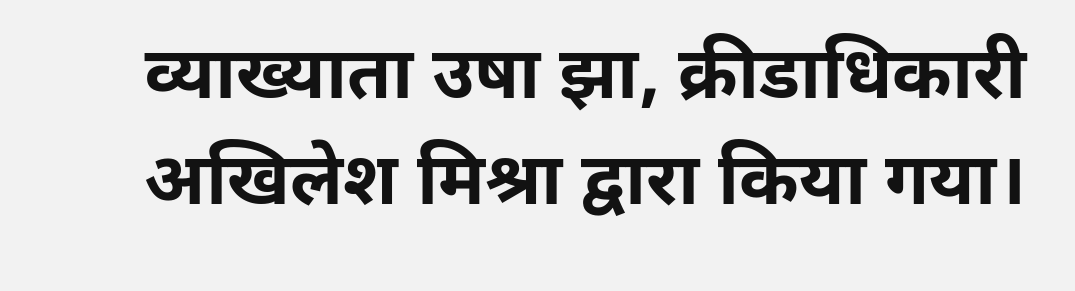व्याख्याता उषा झा, क्रीडाधिकारी अखिलेश मिश्रा द्वारा किया गया।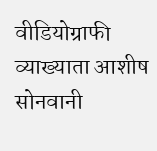वीडियोग्राफी व्याख्याता आशीष सोनवानी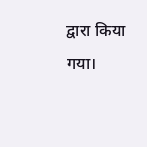द्वारा किया गया।